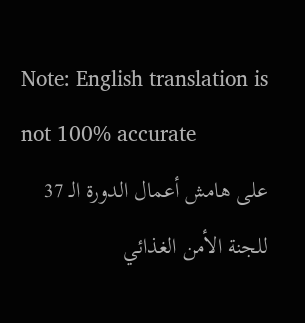Note: English translation is not 100% accurate
على هامش أعمال الدورة الـ 37 للجنة الأمن الغذائي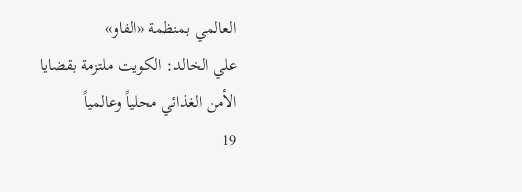العالمي بمنظمة «الفاو»
علي الخالد: الكويت ملتزمة بقضايا الأمن الغذائي محلياً وعالمياً
19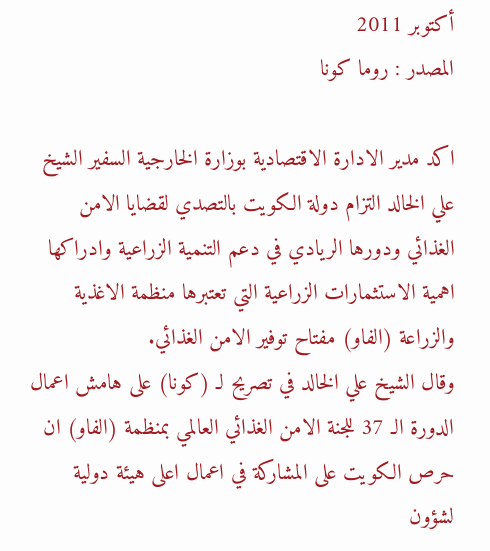أكتوبر 2011
المصدر : روما كونا

اكد مدير الادارة الاقتصادية بوزارة الخارجية السفير الشيخ علي الخالد التزام دولة الكويت بالتصدي لقضايا الامن الغذائي ودورها الريادي في دعم التنمية الزراعية وادراكها اهمية الاستثمارات الزراعية التي تعتبرها منظمة الاغذية والزراعة (الفاو) مفتاح توفير الامن الغذائي.
وقال الشيخ علي الخالد في تصريح لـ (كونا) على هامش اعمال الدورة الـ 37 للجنة الامن الغذائي العالمي بمنظمة (الفاو) ان حرص الكويت على المشاركة في اعمال اعلى هيئة دولية لشؤون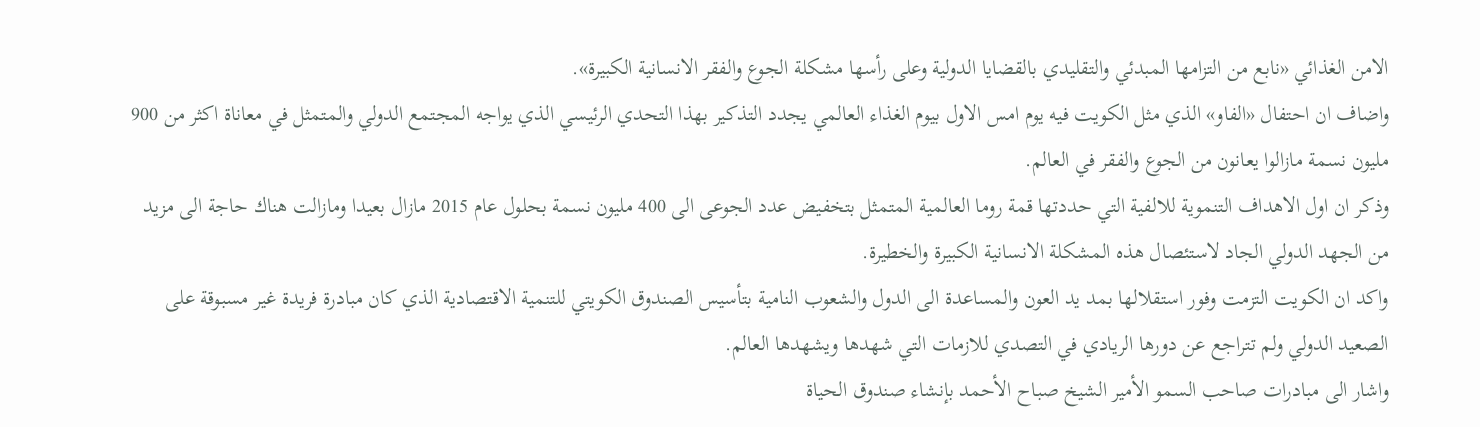الامن الغذائي «نابع من التزامها المبدئي والتقليدي بالقضايا الدولية وعلى رأسها مشكلة الجوع والفقر الانسانية الكبيرة».
واضاف ان احتفال «الفاو» الذي مثل الكويت فيه يوم امس الاول بيوم الغذاء العالمي يجدد التذكير بهذا التحدي الرئيسي الذي يواجه المجتمع الدولي والمتمثل في معاناة اكثر من 900 مليون نسمة مازالوا يعانون من الجوع والفقر في العالم.
وذكر ان اول الاهداف التنموية للالفية التي حددتها قمة روما العالمية المتمثل بتخفيض عدد الجوعى الى 400 مليون نسمة بحلول عام 2015 مازال بعيدا ومازالت هناك حاجة الى مزيد من الجهد الدولي الجاد لاستئصال هذه المشكلة الانسانية الكبيرة والخطيرة.
واكد ان الكويت التزمت وفور استقلالها بمد يد العون والمساعدة الى الدول والشعوب النامية بتأسيس الصندوق الكويتي للتنمية الاقتصادية الذي كان مبادرة فريدة غير مسبوقة على الصعيد الدولي ولم تتراجع عن دورها الريادي في التصدي للازمات التي شهدها ويشهدها العالم.
واشار الى مبادرات صاحب السمو الأمير الشيخ صباح الأحمد بإنشاء صندوق الحياة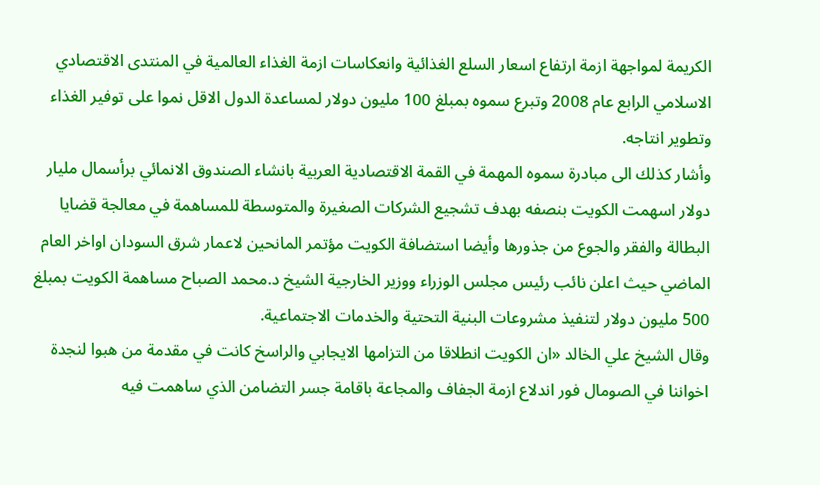الكريمة لمواجهة ازمة ارتفاع اسعار السلع الغذائية وانعكاسات ازمة الغذاء العالمية في المنتدى الاقتصادي الاسلامي الرابع عام 2008 وتبرع سموه بمبلغ 100 مليون دولار لمساعدة الدول الاقل نموا على توفير الغذاء وتطوير انتاجه.
وأشار كذلك الى مبادرة سموه المهمة في القمة الاقتصادية العربية بانشاء الصندوق الانمائي برأسمال مليار دولار اسهمت الكويت بنصفه بهدف تشجيع الشركات الصغيرة والمتوسطة للمساهمة في معالجة قضايا البطالة والفقر والجوع من جذورها وأيضا استضافة الكويت مؤتمر المانحين لاعمار شرق السودان اواخر العام الماضي حيث اعلن نائب رئيس مجلس الوزراء ووزير الخارجية الشيخ د.محمد الصباح مساهمة الكويت بمبلغ 500 مليون دولار لتنفيذ مشروعات البنية التحتية والخدمات الاجتماعية.
وقال الشيخ علي الخالد «ان الكويت انطلاقا من التزامها الايجابي والراسخ كانت في مقدمة من هبوا لنجدة اخواننا في الصومال فور اندلاع ازمة الجفاف والمجاعة باقامة جسر التضامن الذي ساهمت فيه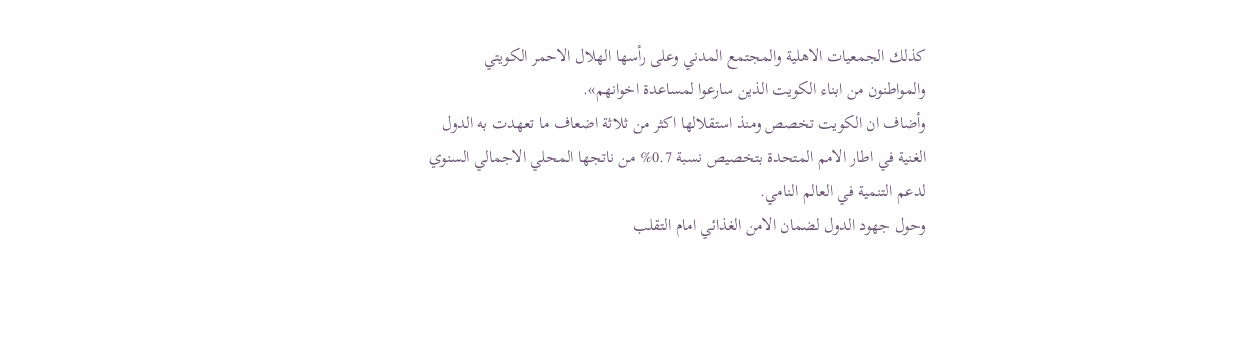كذلك الجمعيات الاهلية والمجتمع المدني وعلى رأسها الهلال الاحمر الكويتي والمواطنون من ابناء الكويت الذين سارعوا لمساعدة اخوانهم».
وأضاف ان الكويت تخصص ومنذ استقلالها اكثر من ثلاثة اضعاف ما تعهدت به الدول الغنية في اطار الامم المتحدة بتخصيص نسبة 0.7% من ناتجها المحلي الاجمالي السنوي لدعم التنمية في العالم النامي.
وحول جهود الدول لضمان الامن الغذائي امام التقلب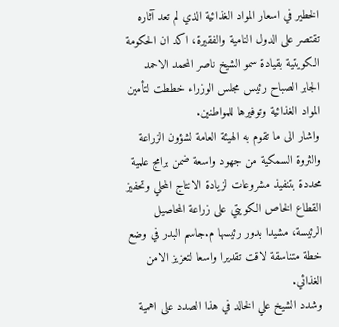الخطير في اسعار المواد الغذائية الذي لم تعد آثاره تقتصر على الدول النامية والفقيرة، اكد ان الحكومة الكويتية بقيادة سمو الشيخ ناصر المحمد الاحمد الجابر الصباح رئيس مجلس الوزراء خططت لتأمين المواد الغذائية وتوفيرها للمواطنين.
واشار الى ما تقوم به الهيئة العامة لشؤون الزراعة والثروة السمكية من جهود واسعة ضمن برامج علمية محددة بتنفيذ مشروعات لزيادة الانتاج المحلي وتحفيز القطاع الخاص الكويتي على زراعة المحاصيل الرئيسة، مشيدا بدور رئيسها م.جاسم البدر في وضع خطة متناسقة لاقت تقديرا واسعا لتعزيز الامن الغذائي.
وشدد الشيخ علي الخالد في هذا الصدد على اهمية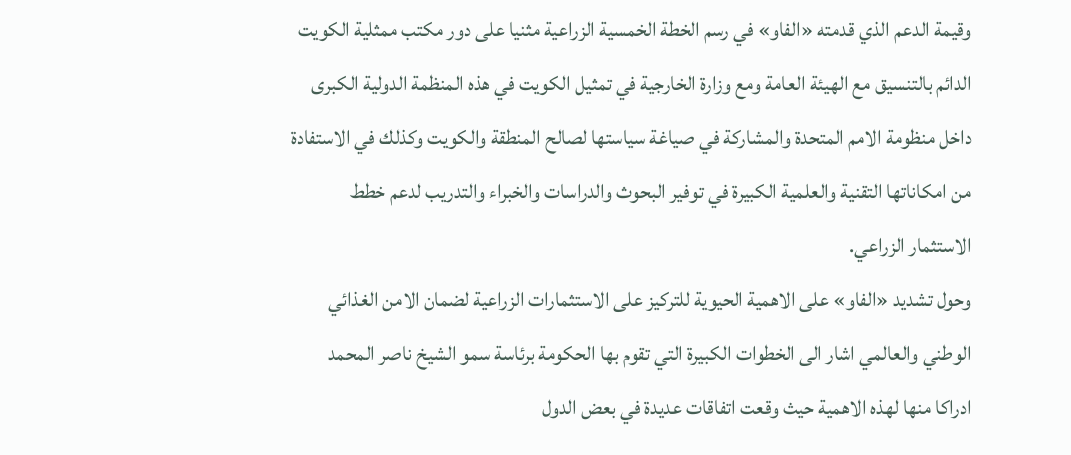وقيمة الدعم الذي قدمته «الفاو» في رسم الخطة الخمسية الزراعية مثنيا على دور مكتب ممثلية الكويت الدائم بالتنسيق مع الهيئة العامة ومع وزارة الخارجية في تمثيل الكويت في هذه المنظمة الدولية الكبرى داخل منظومة الامم المتحدة والمشاركة في صياغة سياستها لصالح المنطقة والكويت وكذلك في الاستفادة من امكاناتها التقنية والعلمية الكبيرة في توفير البحوث والدراسات والخبراء والتدريب لدعم خطط الاستثمار الزراعي.
وحول تشديد «الفاو» على الاهمية الحيوية للتركيز على الاستثمارات الزراعية لضمان الامن الغذائي الوطني والعالمي اشار الى الخطوات الكبيرة التي تقوم بها الحكومة برئاسة سمو الشيخ ناصر المحمد ادراكا منها لهذه الاهمية حيث وقعت اتفاقات عديدة في بعض الدول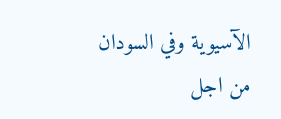الآسيوية وفي السودان من اجل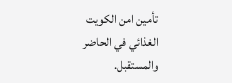تأمين امن الكويت الغذائي في الحاضر والمستقبل.